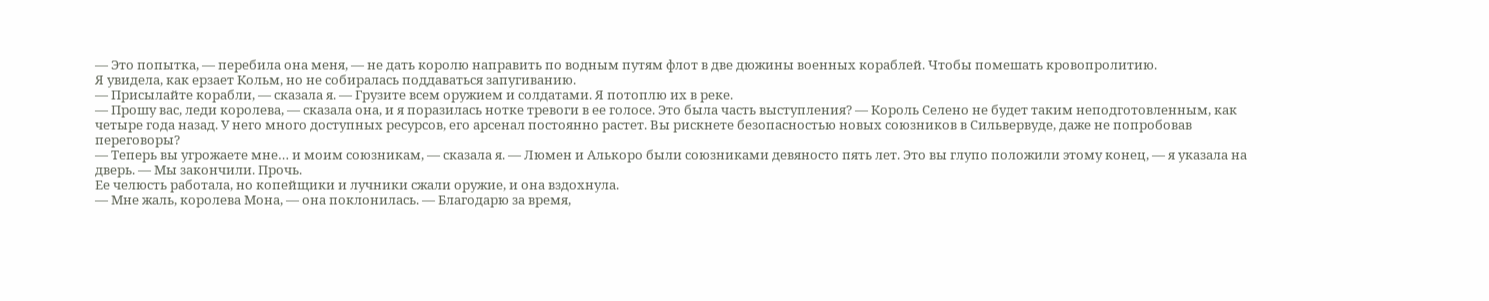— Это попытка, — перебила она меня, — не дать королю направить по водным путям флот в две дюжины военных кораблей. Чтобы помешать кровопролитию.
Я увидела, как ерзает Кольм, но не собиралась поддаваться запугиванию.
— Присылайте корабли, — сказала я. — Грузите всем оружием и солдатами. Я потоплю их в реке.
— Прошу вас, леди королева, — сказала она, и я поразилась нотке тревоги в ее голосе. Это была часть выступления? — Король Селено не будет таким неподготовленным, как четыре года назад. У него много доступных ресурсов, его арсенал постоянно растет. Вы рискнете безопасностью новых союзников в Сильвервуде, даже не попробовав переговоры?
— Теперь вы угрожаете мне… и моим союзникам, — сказала я. — Люмен и Алькоро были союзниками девяносто пять лет. Это вы глупо положили этому конец, — я указала на дверь. — Мы закончили. Прочь.
Ее челюсть работала, но копейщики и лучники сжали оружие, и она вздохнула.
— Мне жаль, королева Мона, — она поклонилась. — Благодарю за время,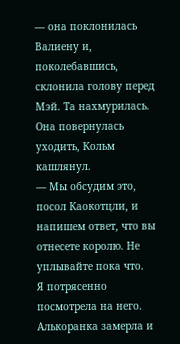— она поклонилась Валиену и, поколебавшись, склонила голову перед Мэй. Та нахмурилась.
Она повернулась уходить, Кольм кашлянул.
— Мы обсудим это, посол Каокотцли, и напишем ответ, что вы отнесете королю. Не уплывайте пока что.
Я потрясенно посмотрела на него. Алькоранка замерла и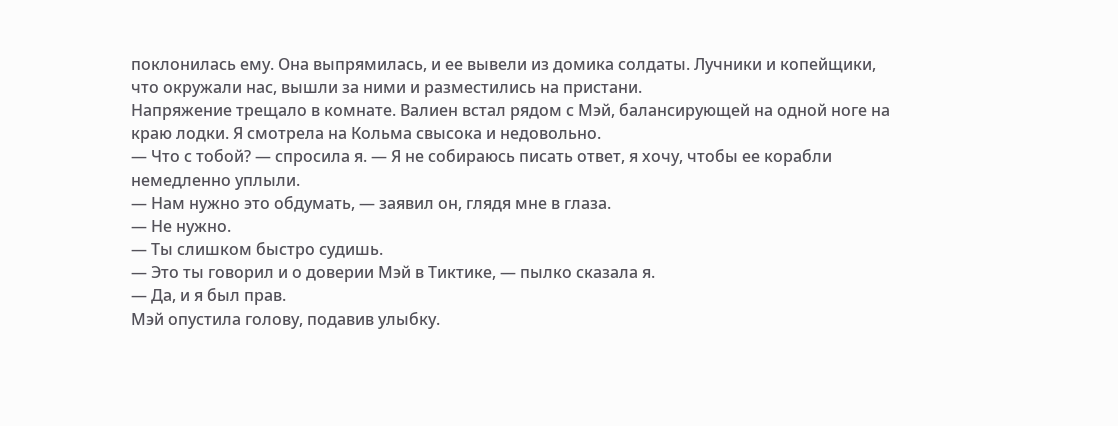поклонилась ему. Она выпрямилась, и ее вывели из домика солдаты. Лучники и копейщики, что окружали нас, вышли за ними и разместились на пристани.
Напряжение трещало в комнате. Валиен встал рядом с Мэй, балансирующей на одной ноге на краю лодки. Я смотрела на Кольма свысока и недовольно.
— Что с тобой? — спросила я. — Я не собираюсь писать ответ, я хочу, чтобы ее корабли немедленно уплыли.
— Нам нужно это обдумать, — заявил он, глядя мне в глаза.
— Не нужно.
— Ты слишком быстро судишь.
— Это ты говорил и о доверии Мэй в Тиктике, — пылко сказала я.
— Да, и я был прав.
Мэй опустила голову, подавив улыбку.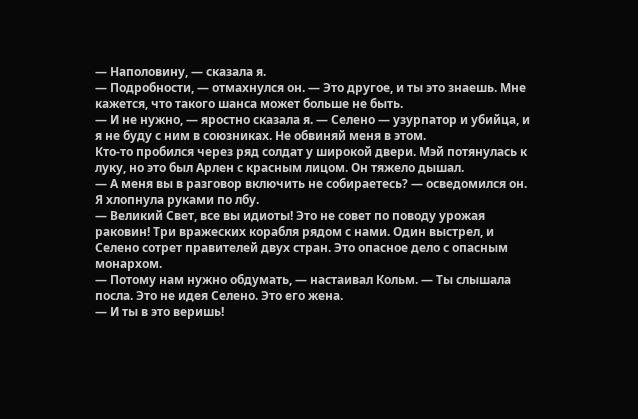— Наполовину, — сказала я.
— Подробности, — отмахнулся он. — Это другое, и ты это знаешь. Мне кажется, что такого шанса может больше не быть.
— И не нужно, — яростно сказала я. — Селено — узурпатор и убийца, и я не буду с ним в союзниках. Не обвиняй меня в этом.
Кто-то пробился через ряд солдат у широкой двери. Мэй потянулась к луку, но это был Арлен с красным лицом. Он тяжело дышал.
— А меня вы в разговор включить не собираетесь? — осведомился он.
Я хлопнула руками по лбу.
— Великий Свет, все вы идиоты! Это не совет по поводу урожая раковин! Три вражеских корабля рядом с нами. Один выстрел, и Селено сотрет правителей двух стран. Это опасное дело с опасным монархом.
— Потому нам нужно обдумать, — настаивал Кольм. — Ты слышала посла. Это не идея Селено. Это его жена.
— И ты в это веришь!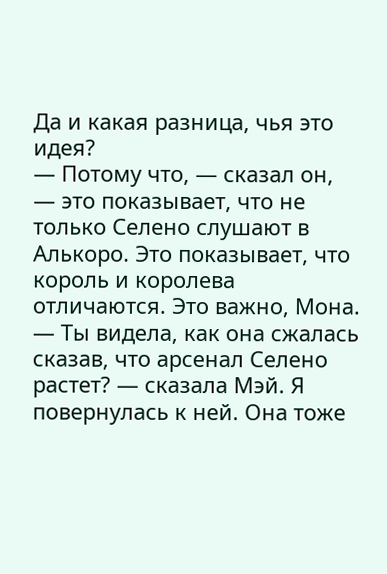Да и какая разница, чья это идея?
— Потому что, — сказал он, — это показывает, что не только Селено слушают в Алькоро. Это показывает, что король и королева отличаются. Это важно, Мона.
— Ты видела, как она сжалась сказав, что арсенал Селено растет? — сказала Мэй. Я повернулась к ней. Она тоже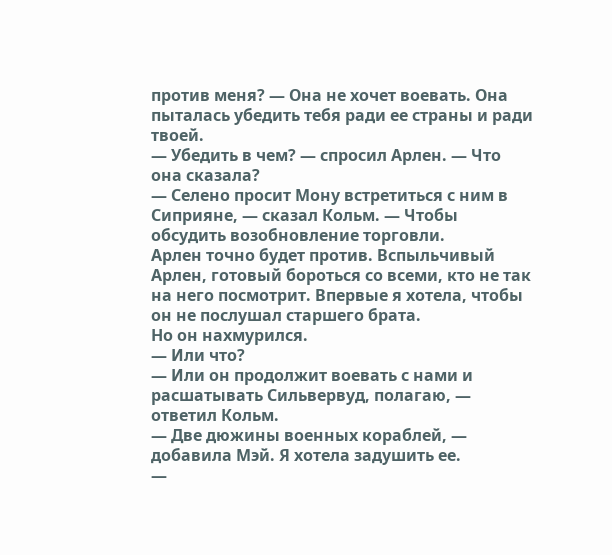против меня? — Она не хочет воевать. Она пыталась убедить тебя ради ее страны и ради твоей.
— Убедить в чем? — спросил Арлен. — Что она сказала?
— Селено просит Мону встретиться с ним в Сиприяне, — сказал Кольм. — Чтобы обсудить возобновление торговли.
Арлен точно будет против. Вспыльчивый Арлен, готовый бороться со всеми, кто не так на него посмотрит. Впервые я хотела, чтобы он не послушал старшего брата.
Но он нахмурился.
— Или что?
— Или он продолжит воевать с нами и расшатывать Сильвервуд, полагаю, — ответил Кольм.
— Две дюжины военных кораблей, — добавила Мэй. Я хотела задушить ее.
—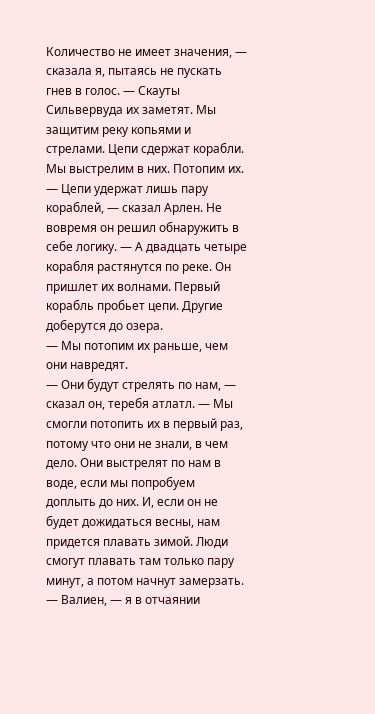Количество не имеет значения, — сказала я, пытаясь не пускать гнев в голос. — Скауты Сильвервуда их заметят. Мы защитим реку копьями и стрелами. Цепи сдержат корабли. Мы выстрелим в них. Потопим их.
— Цепи удержат лишь пару кораблей, — сказал Арлен. Не вовремя он решил обнаружить в себе логику. — А двадцать четыре корабля растянутся по реке. Он пришлет их волнами. Первый корабль пробьет цепи. Другие доберутся до озера.
— Мы потопим их раньше, чем они навредят.
— Они будут стрелять по нам, — сказал он, теребя атлатл. — Мы смогли потопить их в первый раз, потому что они не знали, в чем дело. Они выстрелят по нам в воде, если мы попробуем доплыть до них. И, если он не будет дожидаться весны, нам придется плавать зимой. Люди смогут плавать там только пару минут, а потом начнут замерзать.
— Валиен, — я в отчаянии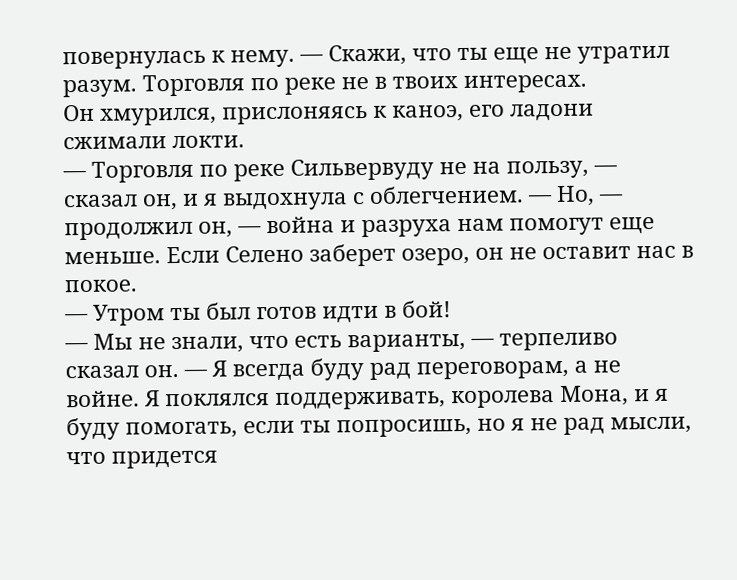повернулась к нему. — Скажи, что ты еще не утратил разум. Торговля по реке не в твоих интересах.
Он хмурился, прислоняясь к каноэ, его ладони сжимали локти.
— Торговля по реке Сильвервуду не на пользу, — сказал он, и я выдохнула с облегчением. — Но, — продолжил он, — война и разруха нам помогут еще меньше. Если Селено заберет озеро, он не оставит нас в покое.
— Утром ты был готов идти в бой!
— Мы не знали, что есть варианты, — терпеливо сказал он. — Я всегда буду рад переговорам, а не войне. Я поклялся поддерживать, королева Мона, и я буду помогать, если ты попросишь, но я не рад мысли, что придется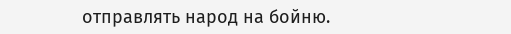отправлять народ на бойню.